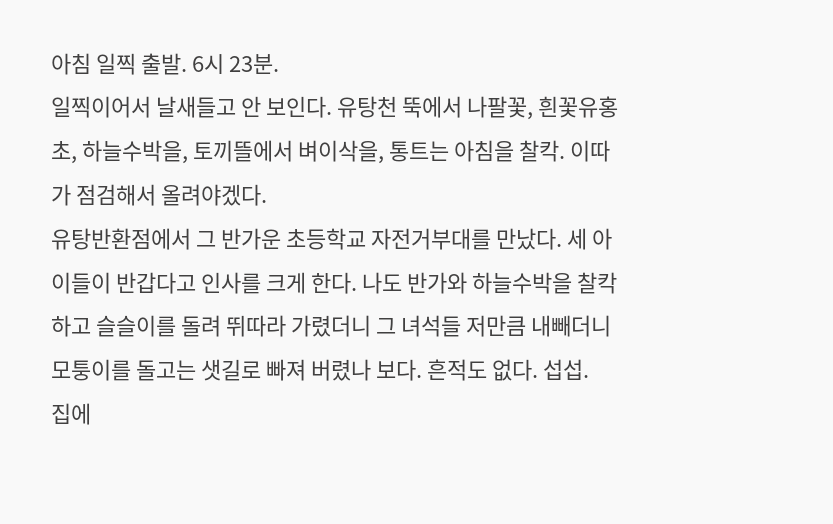아침 일찍 출발. 6시 23분.
일찍이어서 날새들고 안 보인다. 유탕천 뚝에서 나팔꽃, 흰꽃유홍초, 하늘수박을, 토끼뜰에서 벼이삭을, 통트는 아침을 찰칵. 이따가 점검해서 올려야겠다.
유탕반환점에서 그 반가운 초등학교 자전거부대를 만났다. 세 아이들이 반갑다고 인사를 크게 한다. 나도 반가와 하늘수박을 찰칵하고 슬슬이를 돌려 뛰따라 가렸더니 그 녀석들 저만큼 내빼더니 모퉁이를 돌고는 샛길로 빠져 버렸나 보다. 흔적도 없다. 섭섭.
집에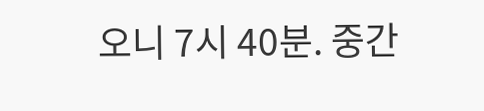오니 7시 40분. 중간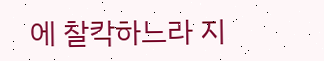에 찰칵하느라 지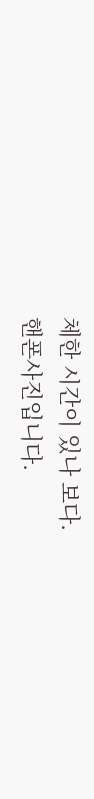체한 시간이 있나 보다.
핸폰사진입니다.